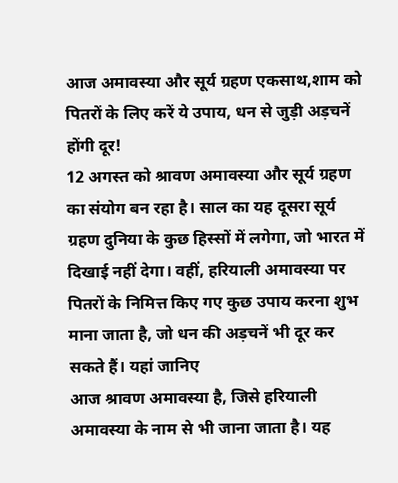आज अमावस्या और सूर्य ग्रहण एकसाथ,शाम को पितरों के लिए करें ये उपाय, धन से जुड़ी अड़चनें होंगी दूर!
12 अगस्त को श्रावण अमावस्या और सूर्य ग्रहण का संयोग बन रहा है। साल का यह दूसरा सूर्य ग्रहण दुनिया के कुछ हिस्सों में लगेगा, जो भारत में दिखाई नहीं देगा। वहीं, हरियाली अमावस्या पर पितरों के निमित्त किए गए कुछ उपाय करना शुभ माना जाता है, जो धन की अड़चनें भी दूर कर सकते हैं। यहां जानिए
आज श्रावण अमावस्या है, जिसे हरियाली अमावस्या के नाम से भी जाना जाता है। यह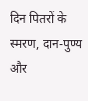दिन पितरों के स्मरण, दान-पुण्य और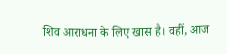शिव आराधना के लिए खास है। वहीं, आज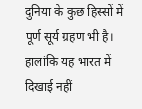दुनिया के कुछ हिस्सों में पूर्ण सूर्य ग्रहण भी है। हालांकि यह भारत में दिखाई नहीं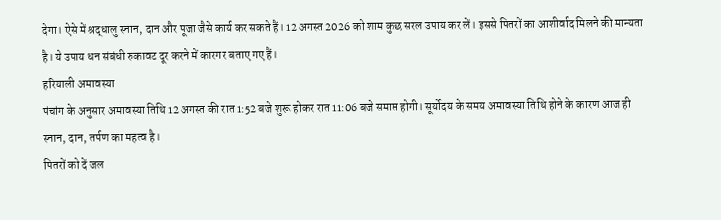देगा। ऐसे में श्रद्धालु स्नान, दान और पूजा जैसे कार्य कर सकते हैं। 12 अगस्त 2026 को शाम कुछ सरल उपाय कर लें। इससे पितरों का आशीर्वाद मिलने की मान्यता है। ये उपाय धन संबंधी रुकावट दूर करने में कारगर बताए गए हैं।
हरियाली अमावस्या
पंचांग के अनुसार अमावस्या तिथि 12 अगस्त की रात 1:52 बजे शुरू होकर रात 11:06 बजे समाप्त होगी। सूर्योदय के समय अमावस्या तिथि होने के कारण आज ही स्नान, दान, तर्पण का महत्व है।
पितरों को दें जल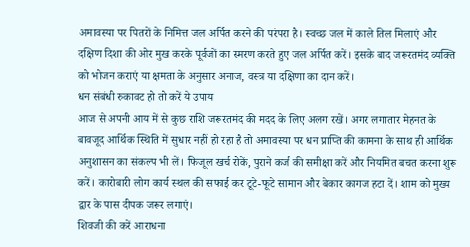अमावस्या पर पितरों के निमित्त जल अर्पित करने की परंपरा है। स्वच्छ जल में काले तिल मिलाएं और दक्षिण दिशा की ओर मुख करके पूर्वजों का स्मरण करते हुए जल अर्पित करें। इसके बाद जरूरतमंद व्यक्ति को भोजन कराएं या क्षमता के अनुसार अनाज, वस्त्र या दक्षिणा का दान करें।
धन संबंधी रुकावट हो तो करें ये उपाय
आज से अपनी आय में से कुछ राशि जरूरतमंद की मदद के लिए अलग रखें। अगर लगातार मेहनत के बावजूद आर्थिक स्थिति में सुधार नहीं हो रहा है तो अमावस्या पर धन प्राप्ति की कामना के साथ ही आर्थिक अनुशासन का संकल्प भी लें। फिजूल खर्च रोकें, पुराने कर्ज की समीक्षा करें और नियमित बचत करना शुरू करें। कारोबारी लोग कार्य स्थल की सफाई कर टूटे-फूटे सामान और बेकार कागज हटा दें। शाम को मुख्य द्वार के पास दीपक जरूर लगाएं।
शिवजी की करें आराधना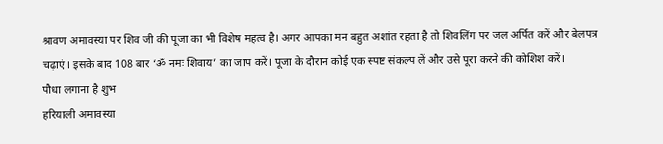श्रावण अमावस्या पर शिव जी की पूजा का भी विशेष महत्व है। अगर आपका मन बहुत अशांत रहता है तो शिवलिंग पर जल अर्पित करें और बेलपत्र चढ़ाएं। इसके बाद 108 बार ‘ॐ नमः शिवाय’ का जाप करें। पूजा के दौरान कोई एक स्पष्ट संकल्प लें और उसे पूरा करने की कोशिश करें।
पौधा लगाना है शुभ
हरियाली अमावस्या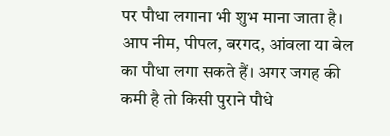पर पौधा लगाना भी शुभ माना जाता है। आप नीम, पीपल, बरगद, आंवला या बेल का पौधा लगा सकते हैं। अगर जगह की कमी है तो किसी पुराने पौधे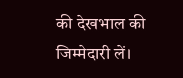की देखभाल की जिम्मेदारी लें।